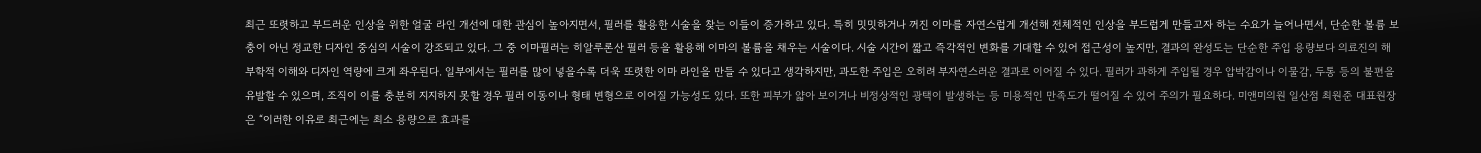최근 또렷하고 부드러운 인상을 위한 얼굴 라인 개선에 대한 관심이 높아지면서, 필러를 활용한 시술을 찾는 이들이 증가하고 있다. 특히 밋밋하거나 꺼진 이마를 자연스럽게 개선해 전체적인 인상을 부드럽게 만들고자 하는 수요가 늘어나면서, 단순한 볼륨 보충이 아닌 정교한 디자인 중심의 시술이 강조되고 있다. 그 중 이마필러는 히알루론산 필러 등을 활용해 이마의 볼륨을 채우는 시술이다. 시술 시간이 짧고 즉각적인 변화를 기대할 수 있어 접근성이 높지만, 결과의 완성도는 단순한 주입 용량보다 의료진의 해부학적 이해와 디자인 역량에 크게 좌우된다. 일부에서는 필러를 많이 넣을수록 더욱 또렷한 이마 라인을 만들 수 있다고 생각하지만, 과도한 주입은 오히려 부자연스러운 결과로 이어질 수 있다. 필러가 과하게 주입될 경우 압박감이나 이물감, 두통 등의 불편을 유발할 수 있으며, 조직이 이를 충분히 지지하지 못할 경우 필러 이동이나 형태 변형으로 이어질 가능성도 있다. 또한 피부가 얇아 보이거나 비정상적인 광택이 발생하는 등 미용적인 만족도가 떨어질 수 있어 주의가 필요하다. 미앤미의원 일산점 최원준 대표원장은 “이러한 이유로 최근에는 최소 용량으로 효과를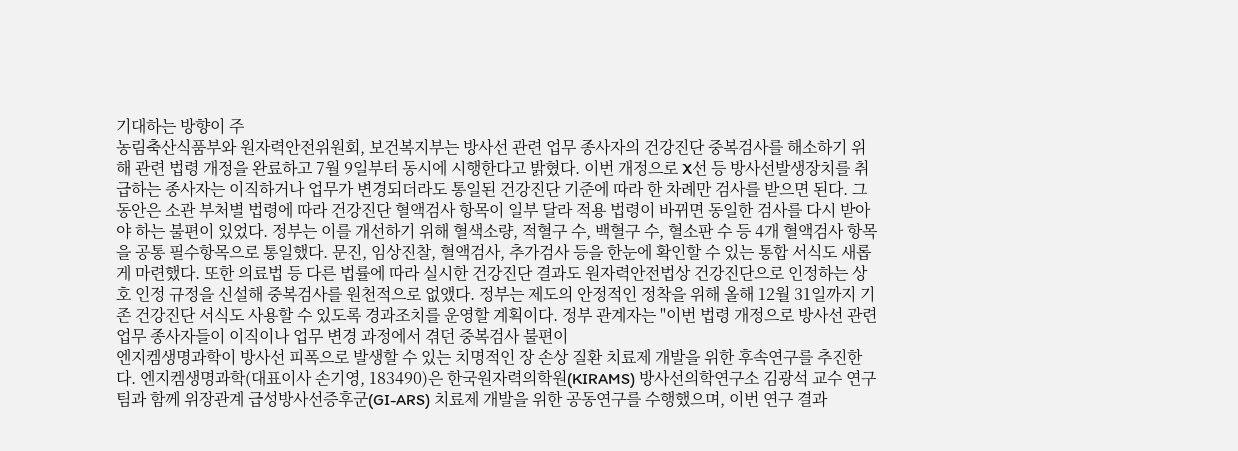기대하는 방향이 주
농림축산식품부와 원자력안전위원회, 보건복지부는 방사선 관련 업무 종사자의 건강진단 중복검사를 해소하기 위해 관련 법령 개정을 완료하고 7월 9일부터 동시에 시행한다고 밝혔다. 이번 개정으로 X선 등 방사선발생장치를 취급하는 종사자는 이직하거나 업무가 변경되더라도 통일된 건강진단 기준에 따라 한 차례만 검사를 받으면 된다. 그동안은 소관 부처별 법령에 따라 건강진단 혈액검사 항목이 일부 달라 적용 법령이 바뀌면 동일한 검사를 다시 받아야 하는 불편이 있었다. 정부는 이를 개선하기 위해 혈색소량, 적혈구 수, 백혈구 수, 혈소판 수 등 4개 혈액검사 항목을 공통 필수항목으로 통일했다. 문진, 임상진찰, 혈액검사, 추가검사 등을 한눈에 확인할 수 있는 통합 서식도 새롭게 마련했다. 또한 의료법 등 다른 법률에 따라 실시한 건강진단 결과도 원자력안전법상 건강진단으로 인정하는 상호 인정 규정을 신설해 중복검사를 원천적으로 없앴다. 정부는 제도의 안정적인 정착을 위해 올해 12월 31일까지 기존 건강진단 서식도 사용할 수 있도록 경과조치를 운영할 계획이다. 정부 관계자는 "이번 법령 개정으로 방사선 관련 업무 종사자들이 이직이나 업무 변경 과정에서 겪던 중복검사 불편이
엔지켐생명과학이 방사선 피폭으로 발생할 수 있는 치명적인 장 손상 질환 치료제 개발을 위한 후속연구를 추진한다. 엔지켐생명과학(대표이사 손기영, 183490)은 한국원자력의학원(KIRAMS) 방사선의학연구소 김광석 교수 연구팀과 함께 위장관계 급성방사선증후군(GI-ARS) 치료제 개발을 위한 공동연구를 수행했으며, 이번 연구 결과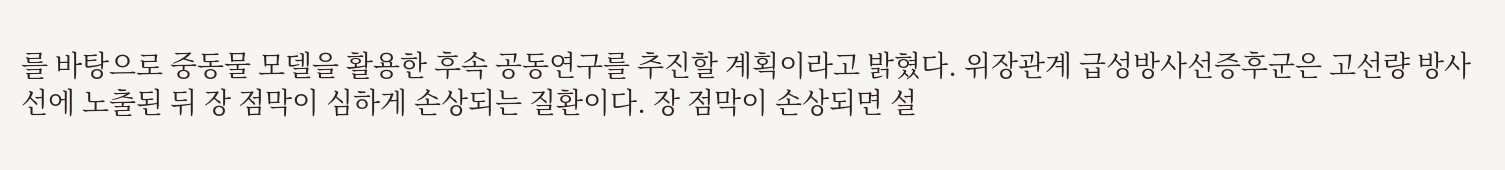를 바탕으로 중동물 모델을 활용한 후속 공동연구를 추진할 계획이라고 밝혔다. 위장관계 급성방사선증후군은 고선량 방사선에 노출된 뒤 장 점막이 심하게 손상되는 질환이다. 장 점막이 손상되면 설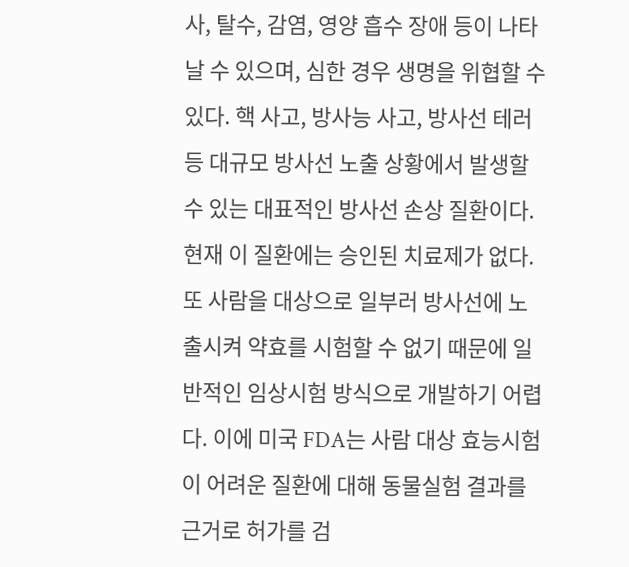사, 탈수, 감염, 영양 흡수 장애 등이 나타날 수 있으며, 심한 경우 생명을 위협할 수 있다. 핵 사고, 방사능 사고, 방사선 테러 등 대규모 방사선 노출 상황에서 발생할 수 있는 대표적인 방사선 손상 질환이다. 현재 이 질환에는 승인된 치료제가 없다. 또 사람을 대상으로 일부러 방사선에 노출시켜 약효를 시험할 수 없기 때문에 일반적인 임상시험 방식으로 개발하기 어렵다. 이에 미국 FDA는 사람 대상 효능시험이 어려운 질환에 대해 동물실험 결과를 근거로 허가를 검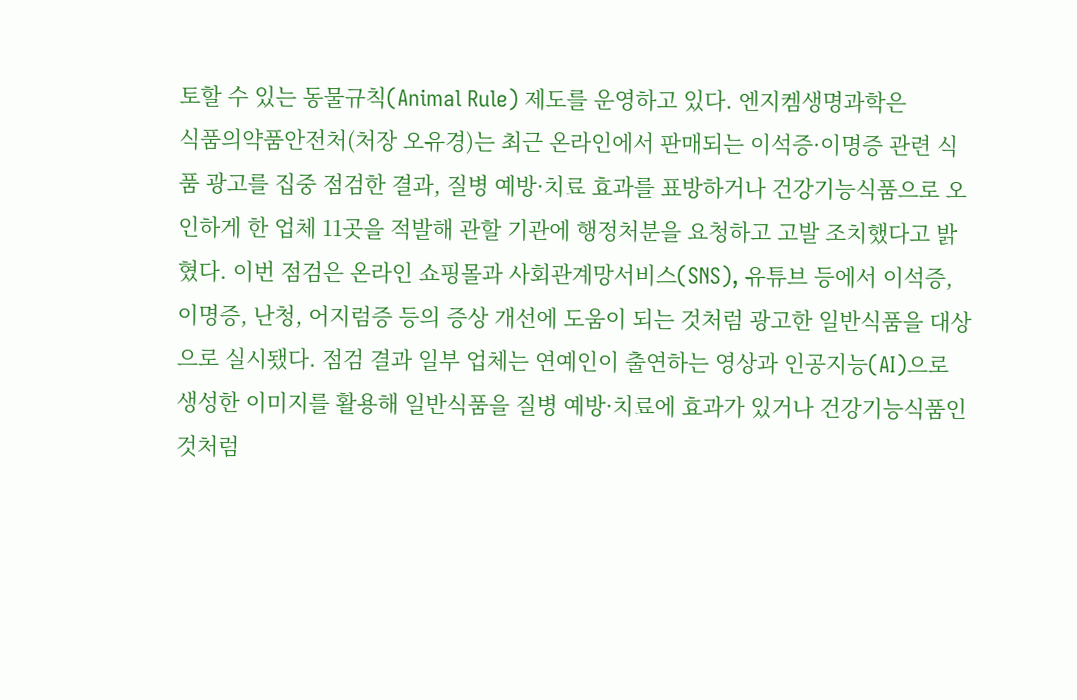토할 수 있는 동물규칙(Animal Rule) 제도를 운영하고 있다. 엔지켐생명과학은
식품의약품안전처(처장 오유경)는 최근 온라인에서 판매되는 이석증·이명증 관련 식품 광고를 집중 점검한 결과, 질병 예방·치료 효과를 표방하거나 건강기능식품으로 오인하게 한 업체 11곳을 적발해 관할 기관에 행정처분을 요청하고 고발 조치했다고 밝혔다. 이번 점검은 온라인 쇼핑몰과 사회관계망서비스(SNS), 유튜브 등에서 이석증, 이명증, 난청, 어지럼증 등의 증상 개선에 도움이 되는 것처럼 광고한 일반식품을 대상으로 실시됐다. 점검 결과 일부 업체는 연예인이 출연하는 영상과 인공지능(AI)으로 생성한 이미지를 활용해 일반식품을 질병 예방·치료에 효과가 있거나 건강기능식품인 것처럼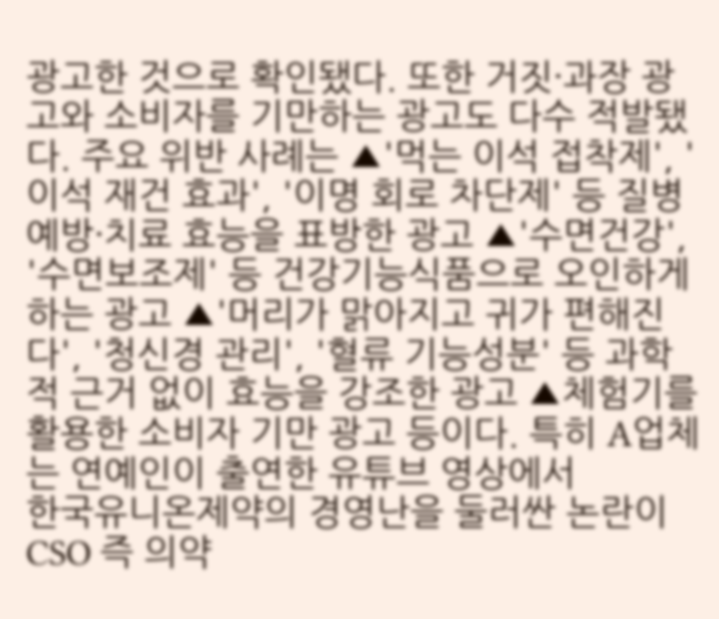광고한 것으로 확인됐다. 또한 거짓·과장 광고와 소비자를 기만하는 광고도 다수 적발됐다. 주요 위반 사례는 ▲'먹는 이석 접착제', '이석 재건 효과', '이명 회로 차단제' 등 질병 예방·치료 효능을 표방한 광고 ▲'수면건강', '수면보조제' 등 건강기능식품으로 오인하게 하는 광고 ▲'머리가 맑아지고 귀가 편해진다', '청신경 관리', '혈류 기능성분' 등 과학적 근거 없이 효능을 강조한 광고 ▲체험기를 활용한 소비자 기만 광고 등이다. 특히 A업체는 연예인이 출연한 유튜브 영상에서
한국유니온제약의 경영난을 둘러싼 논란이 CSO 즉 의약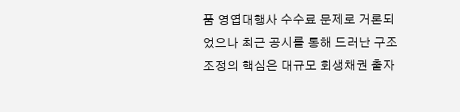품 영엽대행사 수수료 문제로 거론되었으나 최근 공시를 통해 드러난 구조조정의 핵심은 대규모 회생채권 출자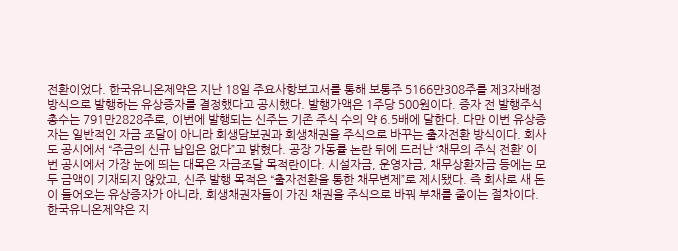전환이었다. 한국유니온제약은 지난 18일 주요사항보고서를 통해 보통주 5166만308주를 제3자배정 방식으로 발행하는 유상증자를 결정했다고 공시했다. 발행가액은 1주당 500원이다. 증자 전 발행주식 총수는 791만2828주로, 이번에 발행되는 신주는 기존 주식 수의 약 6.5배에 달한다. 다만 이번 유상증자는 일반적인 자금 조달이 아니라 회생담보권과 회생채권을 주식으로 바꾸는 출자전환 방식이다. 회사도 공시에서 “주금의 신규 납입은 없다”고 밝혔다. 공장 가동률 논란 뒤에 드러난 ‘채무의 주식 전환’ 이번 공시에서 가장 눈에 띄는 대목은 자금조달 목적란이다. 시설자금, 운영자금, 채무상환자금 등에는 모두 금액이 기재되지 않았고, 신주 발행 목적은 “출자전환을 통한 채무변제”로 제시됐다. 즉 회사로 새 돈이 들어오는 유상증자가 아니라, 회생채권자들이 가진 채권을 주식으로 바꿔 부채를 줄이는 절차이다. 한국유니온제약은 지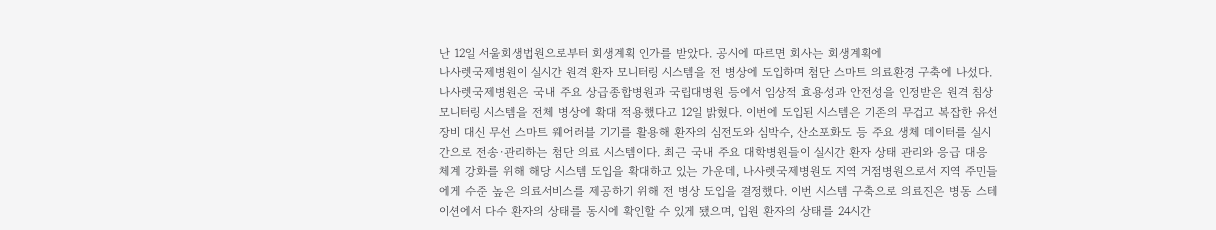난 12일 서울회생법원으로부터 회생계획 인가를 받았다. 공시에 따르면 회사는 회생계획에
나사렛국제병원이 실시간 원격 환자 모니터링 시스템을 전 병상에 도입하며 첨단 스마트 의료환경 구축에 나섰다. 나사렛국제병원은 국내 주요 상급종합병원과 국립대병원 등에서 임상적 효용성과 안전성을 인정받은 원격 침상 모니터링 시스템을 전체 병상에 확대 적용했다고 12일 밝혔다. 이번에 도입된 시스템은 기존의 무겁고 복잡한 유선 장비 대신 무선 스마트 웨어러블 기기를 활용해 환자의 심전도와 심박수, 산소포화도 등 주요 생체 데이터를 실시간으로 전송·관리하는 첨단 의료 시스템이다. 최근 국내 주요 대학병원들이 실시간 환자 상태 관리와 응급 대응 체계 강화를 위해 해당 시스템 도입을 확대하고 있는 가운데, 나사렛국제병원도 지역 거점병원으로서 지역 주민들에게 수준 높은 의료서비스를 제공하기 위해 전 병상 도입을 결정했다. 이번 시스템 구축으로 의료진은 병동 스테이션에서 다수 환자의 상태를 동시에 확인할 수 있게 됐으며, 입원 환자의 상태를 24시간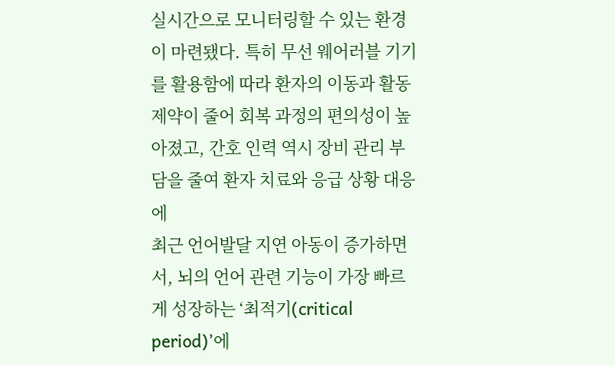실시간으로 모니터링할 수 있는 환경이 마련됐다. 특히 무선 웨어러블 기기를 활용함에 따라 환자의 이동과 활동 제약이 줄어 회복 과정의 편의성이 높아졌고, 간호 인력 역시 장비 관리 부담을 줄여 환자 치료와 응급 상황 대응에
최근 언어발달 지연 아동이 증가하면서, 뇌의 언어 관련 기능이 가장 빠르게 성장하는 ‘최적기(critical period)’에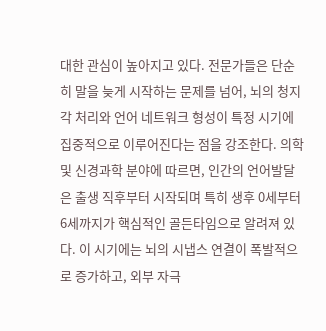대한 관심이 높아지고 있다. 전문가들은 단순히 말을 늦게 시작하는 문제를 넘어, 뇌의 청지각 처리와 언어 네트워크 형성이 특정 시기에 집중적으로 이루어진다는 점을 강조한다. 의학 및 신경과학 분야에 따르면, 인간의 언어발달은 출생 직후부터 시작되며 특히 생후 0세부터 6세까지가 핵심적인 골든타임으로 알려져 있다. 이 시기에는 뇌의 시냅스 연결이 폭발적으로 증가하고, 외부 자극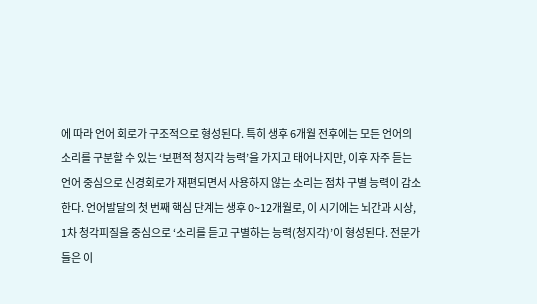에 따라 언어 회로가 구조적으로 형성된다. 특히 생후 6개월 전후에는 모든 언어의 소리를 구분할 수 있는 ‘보편적 청지각 능력’을 가지고 태어나지만, 이후 자주 듣는 언어 중심으로 신경회로가 재편되면서 사용하지 않는 소리는 점차 구별 능력이 감소한다. 언어발달의 첫 번째 핵심 단계는 생후 0~12개월로, 이 시기에는 뇌간과 시상, 1차 청각피질을 중심으로 ‘소리를 듣고 구별하는 능력(청지각)’이 형성된다. 전문가들은 이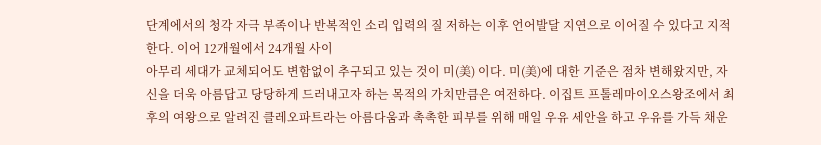단계에서의 청각 자극 부족이나 반복적인 소리 입력의 질 저하는 이후 언어발달 지연으로 이어질 수 있다고 지적한다. 이어 12개월에서 24개월 사이
아무리 세대가 교체되어도 변함없이 추구되고 있는 것이 미(美) 이다. 미(美)에 대한 기준은 점차 변해왔지만, 자신을 더욱 아름답고 당당하게 드러내고자 하는 목적의 가치만큼은 여전하다. 이집트 프톨레마이오스왕조에서 최후의 여왕으로 알려진 클레오파트라는 아름다움과 촉촉한 피부를 위해 매일 우유 세안을 하고 우유를 가득 채운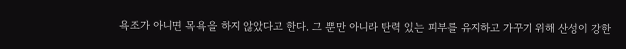욕조가 아니면 목욕을 하지 않았다고 한다. 그 뿐만 아니라 탄력 있는 피부를 유지하고 가꾸기 위해 산성이 강한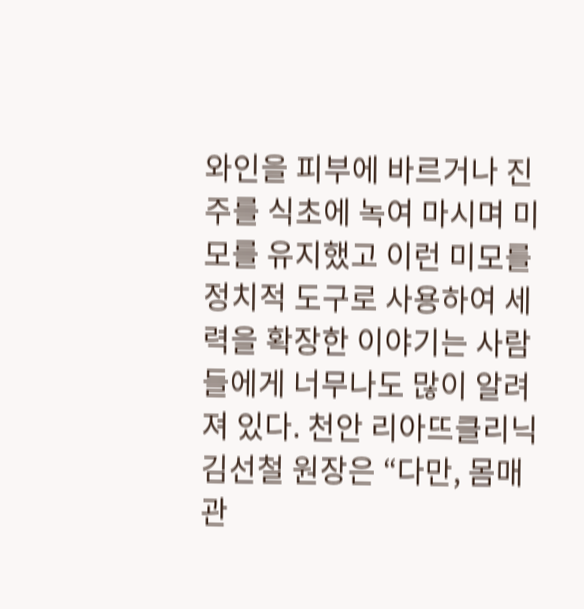와인을 피부에 바르거나 진주를 식초에 녹여 마시며 미모를 유지했고 이런 미모를 정치적 도구로 사용하여 세력을 확장한 이야기는 사람들에게 너무나도 많이 알려져 있다. 천안 리아뜨클리닉 김선철 원장은 “다만, 몸매관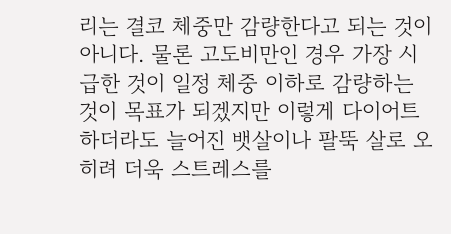리는 결코 체중만 감량한다고 되는 것이 아니다. 물론 고도비만인 경우 가장 시급한 것이 일정 체중 이하로 감량하는 것이 목표가 되겠지만 이렇게 다이어트 하더라도 늘어진 뱃살이나 팔뚝 살로 오히려 더욱 스트레스를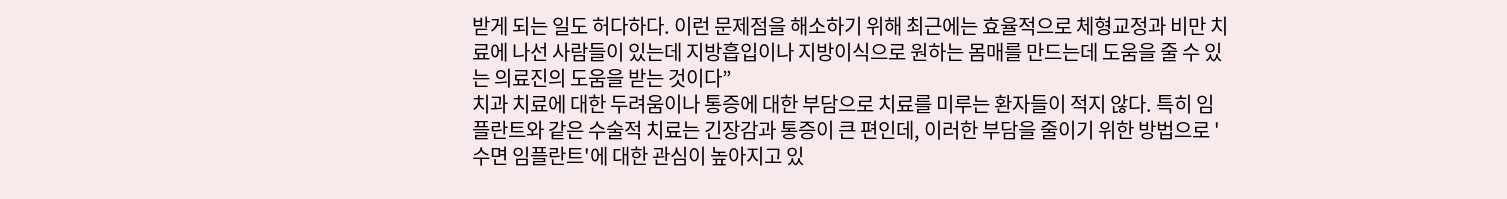받게 되는 일도 허다하다. 이런 문제점을 해소하기 위해 최근에는 효율적으로 체형교정과 비만 치료에 나선 사람들이 있는데 지방흡입이나 지방이식으로 원하는 몸매를 만드는데 도움을 줄 수 있는 의료진의 도움을 받는 것이다”
치과 치료에 대한 두려움이나 통증에 대한 부담으로 치료를 미루는 환자들이 적지 않다. 특히 임플란트와 같은 수술적 치료는 긴장감과 통증이 큰 편인데, 이러한 부담을 줄이기 위한 방법으로 '수면 임플란트'에 대한 관심이 높아지고 있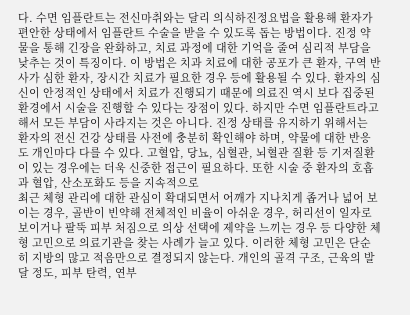다. 수면 임플란트는 전신마취와는 달리 의식하진정요법을 활용해 환자가 편안한 상태에서 임플란트 수술을 받을 수 있도록 돕는 방법이다. 진정 약물을 통해 긴장을 완화하고, 치료 과정에 대한 기억을 줄여 심리적 부담을 낮추는 것이 특징이다. 이 방법은 치과 치료에 대한 공포가 큰 환자, 구역 반사가 심한 환자, 장시간 치료가 필요한 경우 등에 활용될 수 있다. 환자의 심신이 안정적인 상태에서 치료가 진행되기 때문에 의료진 역시 보다 집중된 환경에서 시술을 진행할 수 있다는 장점이 있다. 하지만 수면 임플란트라고 해서 모든 부담이 사라지는 것은 아니다. 진정 상태를 유지하기 위해서는 환자의 전신 건강 상태를 사전에 충분히 확인해야 하며, 약물에 대한 반응도 개인마다 다를 수 있다. 고혈압, 당뇨, 심혈관, 뇌혈관 질환 등 기저질환이 있는 경우에는 더욱 신중한 접근이 필요하다. 또한 시술 중 환자의 호흡과 혈압, 산소포화도 등을 지속적으로
최근 체형 관리에 대한 관심이 확대되면서 어깨가 지나치게 좁거나 넓어 보이는 경우, 골반이 빈약해 전체적인 비율이 아쉬운 경우, 허리선이 일자로 보이거나 팔뚝 피부 처짐으로 의상 선택에 제약을 느끼는 경우 등 다양한 체형 고민으로 의료기관을 찾는 사례가 늘고 있다. 이러한 체형 고민은 단순히 지방의 많고 적음만으로 결정되지 않는다. 개인의 골격 구조, 근육의 발달 정도, 피부 탄력, 연부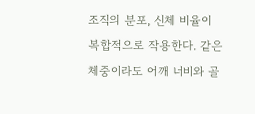조직의 분포, 신체 비율이 복합적으로 작용한다. 같은 체중이라도 어깨 너비와 골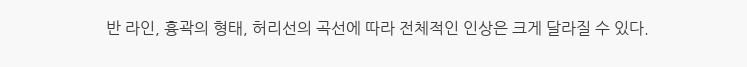반 라인, 흉곽의 형태, 허리선의 곡선에 따라 전체적인 인상은 크게 달라질 수 있다.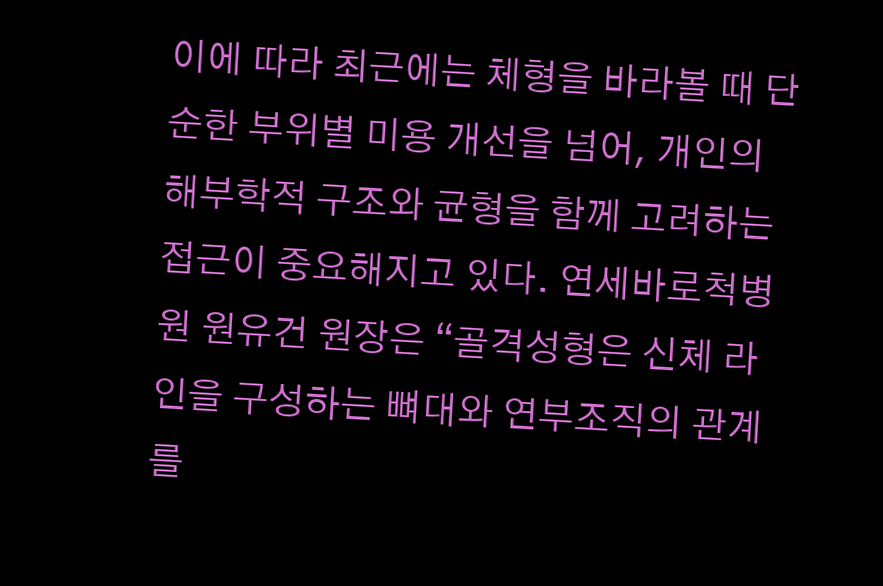이에 따라 최근에는 체형을 바라볼 때 단순한 부위별 미용 개선을 넘어, 개인의 해부학적 구조와 균형을 함께 고려하는 접근이 중요해지고 있다. 연세바로척병원 원유건 원장은 “골격성형은 신체 라인을 구성하는 뼈대와 연부조직의 관계를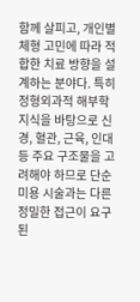함께 살피고, 개인별 체형 고민에 따라 적합한 치료 방향을 설계하는 분야다. 특히 정형외과적 해부학 지식을 바탕으로 신경, 혈관, 근육, 인대 등 주요 구조물을 고려해야 하므로 단순 미용 시술과는 다른 정밀한 접근이 요구된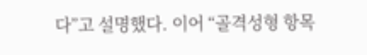다”고 설명했다. 이어 “골격성형 항목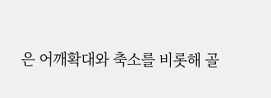은 어깨확대와 축소를 비롯해 골